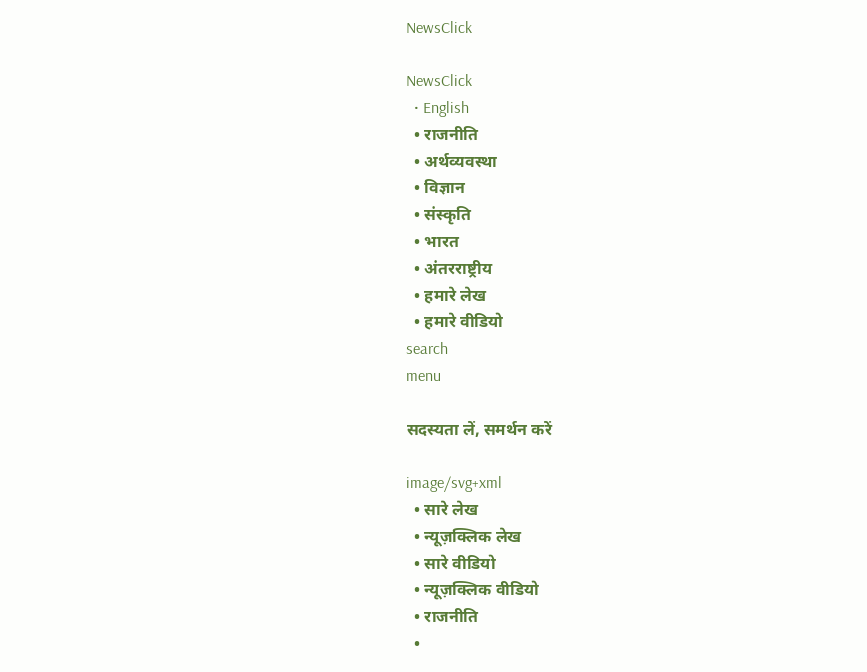NewsClick

NewsClick
  • English
  • राजनीति
  • अर्थव्यवस्था
  • विज्ञान
  • संस्कृति
  • भारत
  • अंतरराष्ट्रीय
  • हमारे लेख
  • हमारे वीडियो
search
menu

सदस्यता लें, समर्थन करें

image/svg+xml
  • सारे लेख
  • न्यूज़क्लिक लेख
  • सारे वीडियो
  • न्यूज़क्लिक वीडियो
  • राजनीति
  •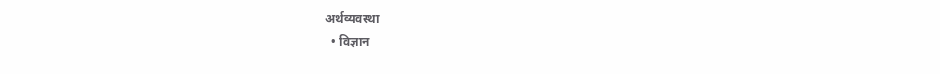अर्थव्यवस्था
  • विज्ञान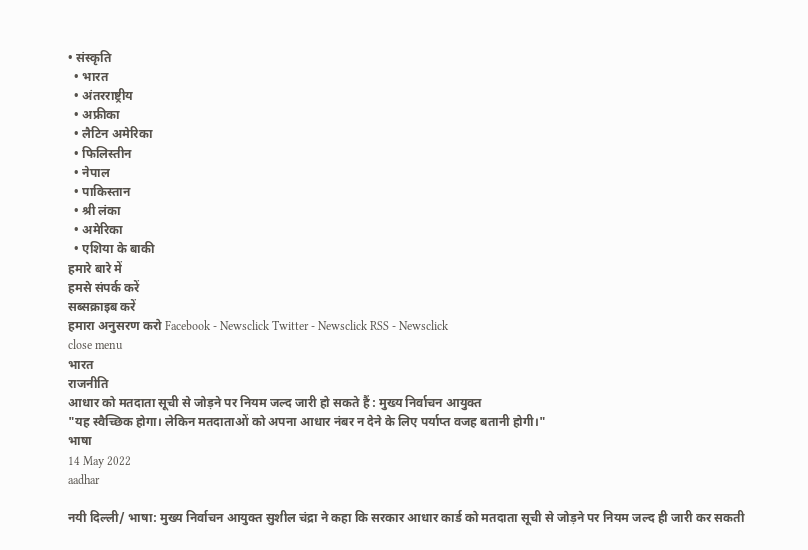• संस्कृति
  • भारत
  • अंतरराष्ट्रीय
  • अफ्रीका
  • लैटिन अमेरिका
  • फिलिस्तीन
  • नेपाल
  • पाकिस्तान
  • श्री लंका
  • अमेरिका
  • एशिया के बाकी
हमारे बारे में
हमसे संपर्क करें
सब्सक्राइब करें
हमारा अनुसरण करो Facebook - Newsclick Twitter - Newsclick RSS - Newsclick
close menu
भारत
राजनीति
आधार को मतदाता सूची से जोड़ने पर नियम जल्द जारी हो सकते हैं : मुख्य निर्वाचन आयुक्त
"यह स्वैच्छिक होगा। लेकिन मतदाताओं को अपना आधार नंबर न देने के लिए पर्याप्त वजह बतानी होगी।"
भाषा
14 May 2022
aadhar

नयी दिल्ली/ भाषा: मुख्य निर्वाचन आयुक्त सुशील चंद्रा ने कहा कि सरकार आधार कार्ड को मतदाता सूची से जोड़ने पर नियम जल्द ही जारी कर सकती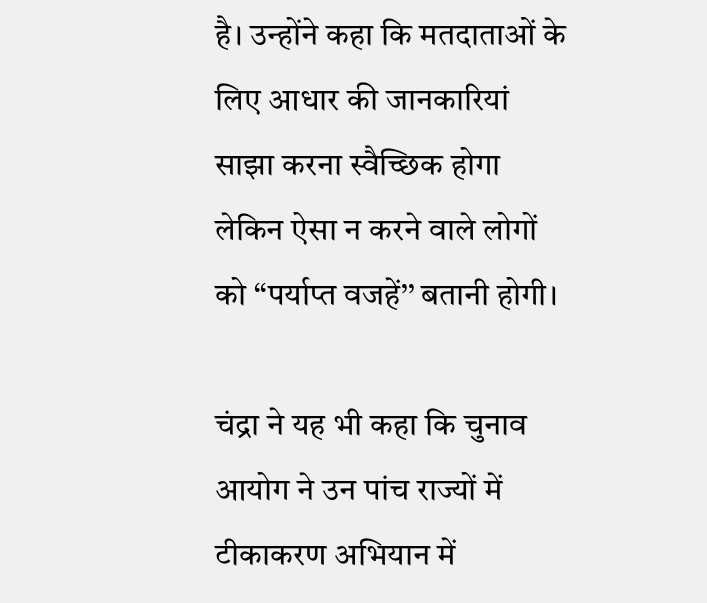है। उन्होंने कहा कि मतदाताओं के लिए आधार की जानकारियां साझा करना स्वैच्छिक होगा लेकिन ऐसा न करने वाले लोगों को ‘‘पर्याप्त वजहें’’ बतानी होगी।

चंद्रा ने यह भी कहा कि चुनाव आयोग ने उन पांच राज्यों में टीकाकरण अभियान में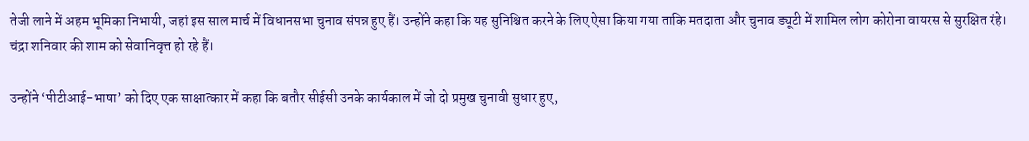तेजी लाने में अहम भूमिका निभायी, जहां इस साल मार्च में विधानसभा चुनाव संपन्न हुए हैं। उन्होंने कहा कि यह सुनिश्चित करने के लिए ऐसा किया गया ताकि मतदाता और चुनाव ड्यूटी में शामिल लोग कोरोना वायरस से सुरक्षित रंहे। चंद्रा शनिवार की शाम को सेवानिवृत्त हो रहे हैं।

उन्होंने ‘पीटीआई-भाषा’ को दिए एक साक्षात्कार में कहा कि बतौर सीईसी उनके कार्यकाल में जो दो प्रमुख चुनावी सुधार हुए,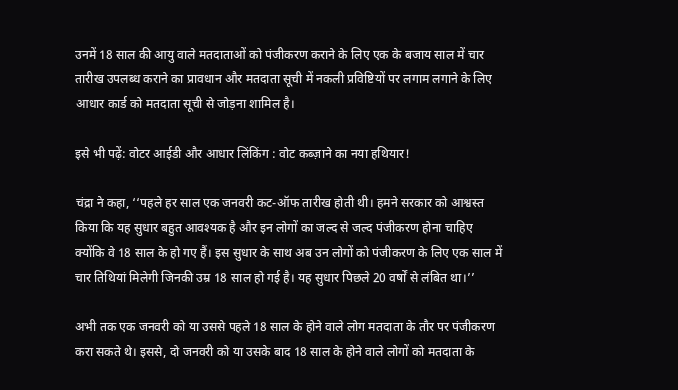उनमें 18 साल की आयु वाले मतदाताओं को पंजीकरण कराने के लिए एक के बजाय साल में चार तारीख उपलब्ध कराने का प्रावधान और मतदाता सूची में नकली प्रविष्टियों पर लगाम लगाने के लिए आधार कार्ड को मतदाता सूची से जोड़ना शामिल है।

इसे भी पढ़ें: वोटर आईडी और आधार लिंकिंग : वोट कब्ज़ाने का नया हथियार!

चंद्रा ने कहा, ‘‘पहले हर साल एक जनवरी कट-ऑफ तारीख होती थी। हमने सरकार को आश्वस्त किया कि यह सुधार बहुत आवश्यक है और इन लोगों का जल्द से जल्द पंजीकरण होना चाहिए क्योंकि वे 18 साल के हो गए हैं। इस सुधार के साथ अब उन लोगों को पंजीकरण के लिए एक साल में चार तिथियां मिलेगी जिनकी उम्र 18 साल हो गई है। यह सुधार पिछले 20 वर्षों से लंबित था।’’

अभी तक एक जनवरी को या उससे पहले 18 साल के होने वाले लोग मतदाता के तौर पर पंजीकरण करा सकते थे। इससे, दो जनवरी को या उसके बाद 18 साल के होने वाले लोगों को मतदाता के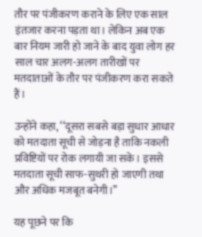तौर पर पंजीकरण कराने के लिए एक साल इंतजार करना पड़ता था। लेकिन अब एक बार नियम जारी हो जाने के बाद युवा लोग हर साल चार अलग-अलग तारीखों पर मतदाताओं के तौर पर पंजीकरण करा सकते हैं।

उन्होंने कहा, ‘‘दूसरा सबसे बड़ा सुधार आधार को मतदाता सूची से जोड़ना है ताकि नकली प्रविष्टियों पर रोक लगायी जा सके। इससे मतदाता सूची साफ-सुथरी हो जाएगी तथा और अधिक मजबूत बनेगी।’’

यह पूछने पर कि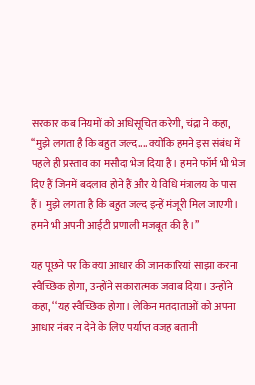सरकार कब नियमों को अधिसूचित करेगी, चंद्रा ने कहा, ‘‘मुझे लगता है कि बहुत जल्द.... क्योंकि हमने इस संबंध में पहले ही प्रस्ताव का मसौदा भेज दिया है। हमने फॉर्म भी भेज दिए हैं जिनमें बदलाव होने हैं और ये विधि मंत्रालय के पास हैं। मुझे लगता है कि बहुत जल्द इन्हें मंजूरी मिल जाएगी। हमने भी अपनी आईटी प्रणाली मजबूत की है।’’

यह पूछने पर कि क्या आधार की जानकारियां साझा करना स्वैच्छिक होगा, उन्होंने सकारात्मक जवाब दिया। उन्होंने कहा, ‘‘यह स्वैच्छिक होगा। लेकिन मतदाताओं को अपना आधार नंबर न देने के लिए पर्याप्त वजह बतानी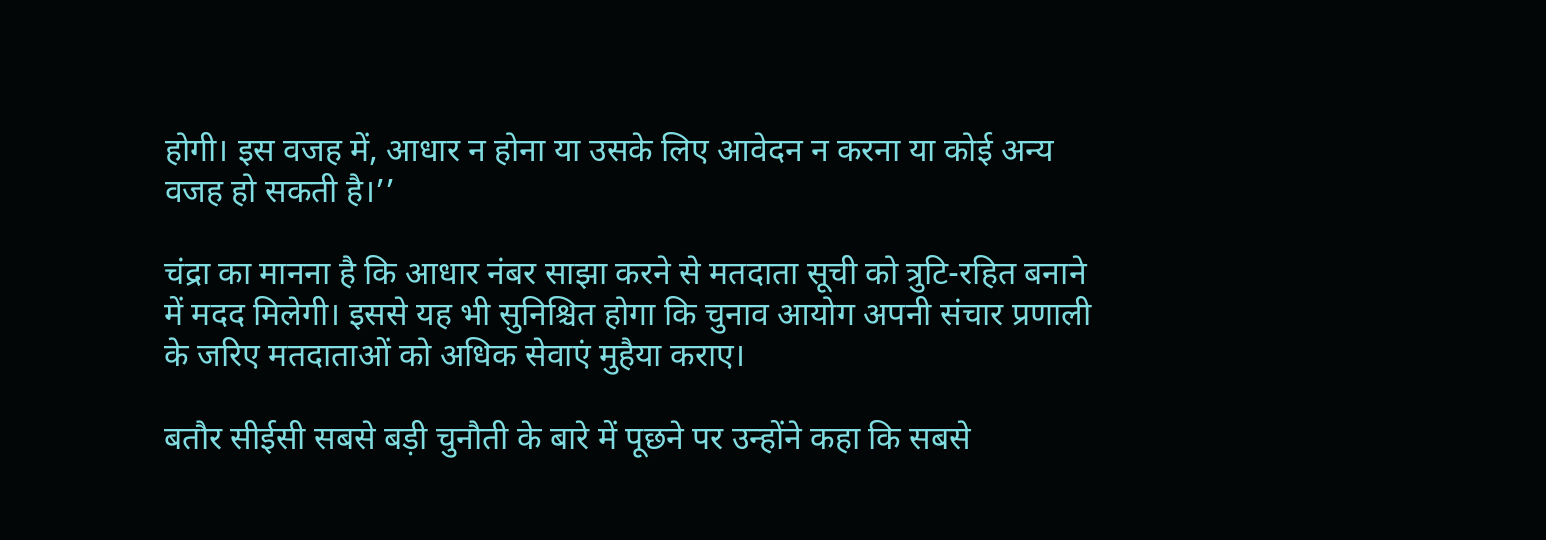होगी। इस वजह में, आधार न होना या उसके लिए आवेदन न करना या कोई अन्य वजह हो सकती है।’’

चंद्रा का मानना है कि आधार नंबर साझा करने से मतदाता सूची को त्रुटि-रहित बनाने में मदद मिलेगी। इससे यह भी सुनिश्चित होगा कि चुनाव आयोग अपनी संचार प्रणाली के जरिए मतदाताओं को अधिक सेवाएं मुहैया कराए।

बतौर सीईसी सबसे बड़ी चुनौती के बारे में पूछने पर उन्होंने कहा कि सबसे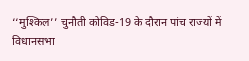‘‘मुश्किल’’ चुनौती कोविड-19 के दौरान पांच राज्यों में विधानसभा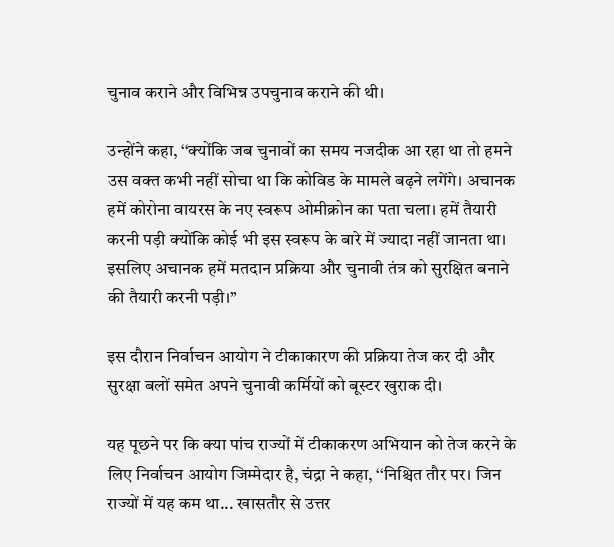चुनाव कराने और विभिन्न उपचुनाव कराने की थी।

उन्होंने कहा, ‘‘क्योंकि जब चुनावों का समय नजदीक आ रहा था तो हमने उस वक्त कभी नहीं सोचा था कि कोविड के मामले बढ़ने लगेंगे। अचानक हमें कोरोना वायरस के नए स्वरूप ओमीक्रोन का पता चला। हमें तैयारी करनी पड़ी क्योंकि कोई भी इस स्वरूप के बारे में ज्यादा नहीं जानता था। इसलिए अचानक हमें मतदान प्रक्रिया और चुनावी तंत्र को सुरक्षित बनाने की तैयारी करनी पड़ी।’’

इस दौरान निर्वाचन आयोग ने टीकाकारण की प्रक्रिया तेज कर दी और सुरक्षा बलों समेत अपने चुनावी कर्मियों को बूस्टर खुराक दी।

यह पूछने पर कि क्या पांच राज्यों में टीकाकरण अभियान को तेज करने के लिए निर्वाचन आयोग जिम्मेदार है, चंद्रा ने कहा, ‘‘निश्चित तौर पर। जिन राज्यों में यह कम था... खासतौर से उत्तर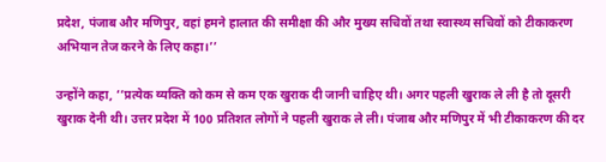प्रदेश, पंजाब और मणिपुर, वहां हमने हालात की समीक्षा की और मुख्य सचिवों तथा स्वास्थ्य सचिवों को टीकाकरण अभियान तेज करने के लिए कहा।’’

उन्होंने कहा, ‘‘प्रत्येक व्यक्ति को कम से कम एक खुराक दी जानी चाहिए थी। अगर पहली खुराक ले ली है तो दूसरी खुराक देनी थी। उत्तर प्रदेश में 100 प्रतिशत लोगों ने पहली खुराक ले ली। पंजाब और मणिपुर में भी टीकाकरण की दर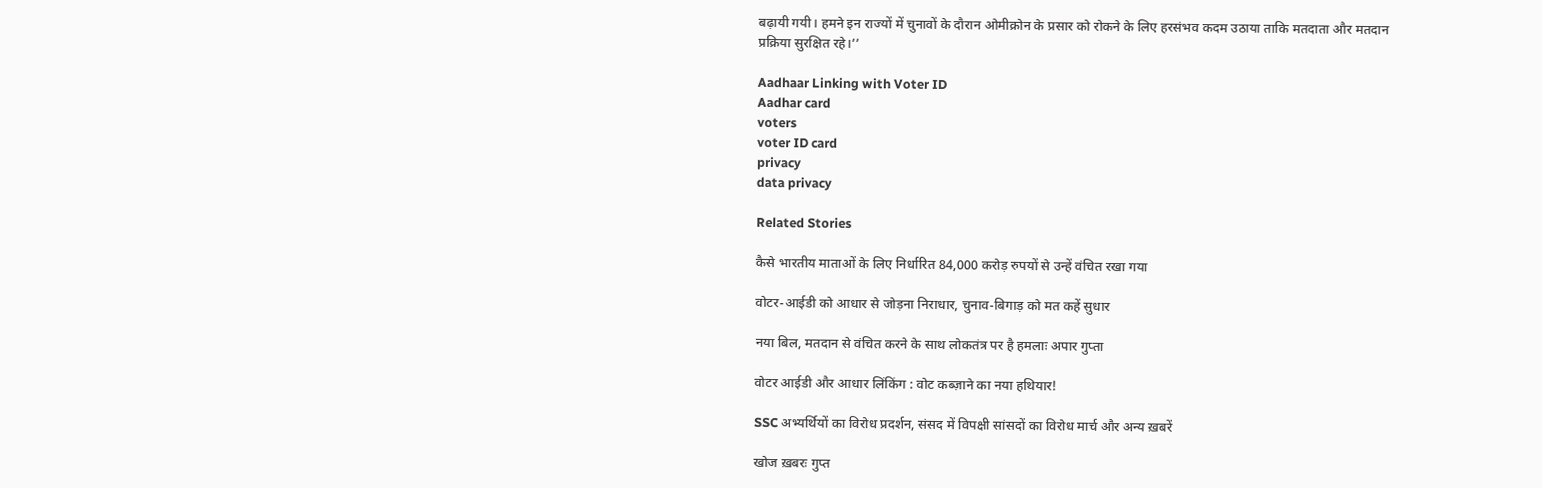बढ़ायी गयी। हमने इन राज्यों में चुनावों के दौरान ओमीक्रोन के प्रसार को रोकने के लिए हरसंभव कदम उठाया ताकि मतदाता और मतदान प्रक्रिया सुरक्षित रहे।’’

Aadhaar Linking with Voter ID
Aadhar card
voters
voter ID card
privacy
data privacy

Related Stories

कैसे भारतीय माताओं के लिए निर्धारित 84,000 करोड़ रुपयों से उन्हें वंचित रखा गया

वोटर-आईडी को आधार से जोड़ना निराधार, चुनाव-बिगाड़ को मत कहें सुधार

नया बिल, मतदान से वंचित करने के साथ लोकतंत्र पर है हमलाः अपार गुप्ता

वोटर आईडी और आधार लिंकिंग : वोट कब्ज़ाने का नया हथियार!

SSC अभ्यर्थियों का विरोध प्रदर्शन, संसद में विपक्षी सांसदों का विरोध मार्च और अन्य ख़बरें

खोज ख़बरः गुप्त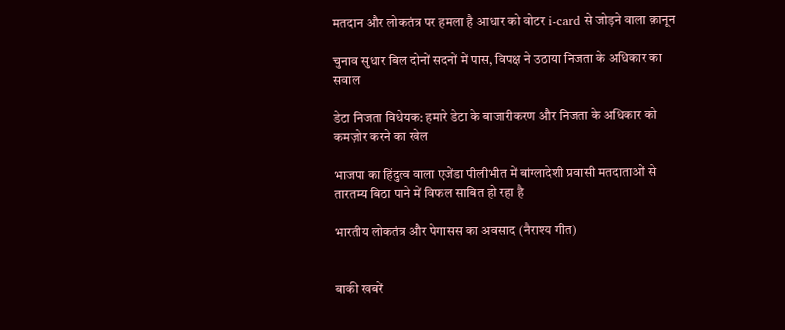मतदान और लोकतंत्र पर हमला है आधार को वोटर i-card से जोड़ने वाला क़ानून

चुनाव सुधार बिल दोनों सदनों में पास, विपक्ष ने उठाया निजता के अधिकार का सवाल

डेटा निजता विधेयक: हमारे डेटा के बाजारीकरण और निजता के अधिकार को कमज़ोर करने का खेल

भाजपा का हिंदुत्व वाला एजेंडा पीलीभीत में बांग्लादेशी प्रवासी मतदाताओं से तारतम्य बिठा पाने में विफल साबित हो रहा है

भारतीय लोकतंत्र और पेगासस का अवसाद (नैराश्य गीत)


बाकी खबरें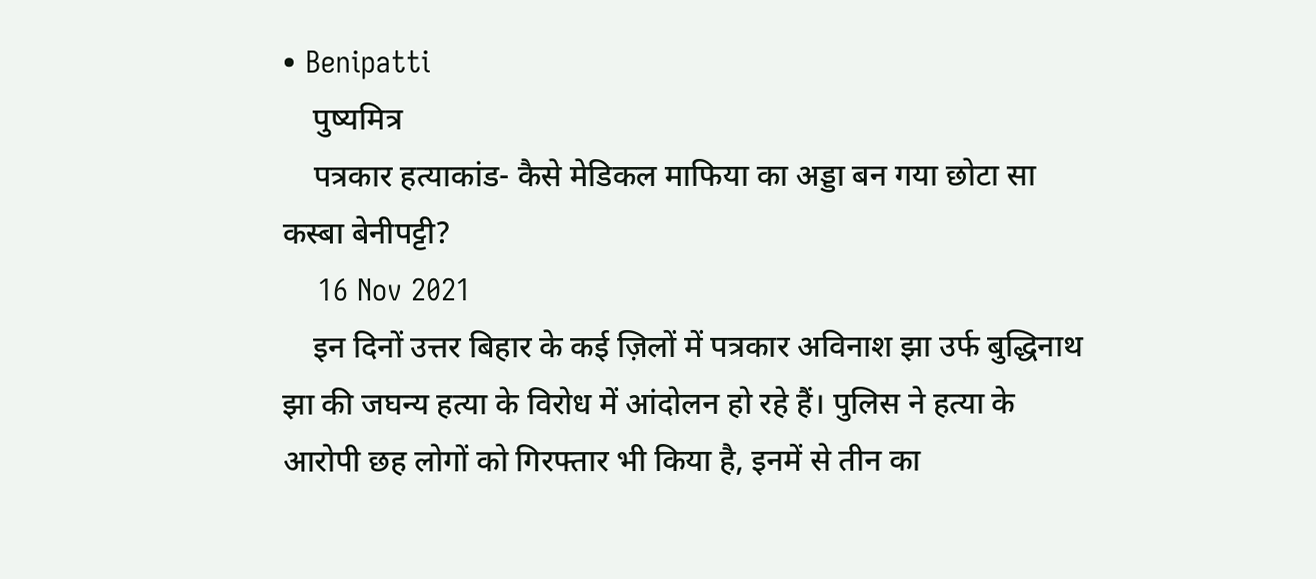• Benipatti
    पुष्यमित्र
    पत्रकार हत्याकांड- कैसे मेडिकल माफिया का अड्डा बन गया छोटा सा कस्बा बेनीपट्टी?
    16 Nov 2021
    इन दिनों उत्तर बिहार के कई ज़िलों में पत्रकार अविनाश झा उर्फ बुद्धिनाथ झा की जघन्य हत्या के विरोध में आंदोलन हो रहे हैं। पुलिस ने हत्या के आरोपी छह लोगों को गिरफ्तार भी किया है, इनमें से तीन का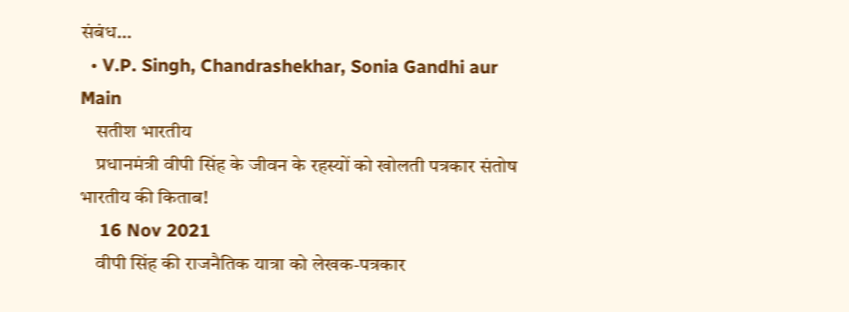संबंध…
  • V.P. Singh, Chandrashekhar, Sonia Gandhi aur Main
    सतीश भारतीय
    प्रधानमंत्री वीपी सिंह के जीवन के रहस्यों को खोलती पत्रकार संतोष भारतीय की किताब!
    16 Nov 2021
    वीपी सिंह की राजनैतिक यात्रा को लेखक-पत्रकार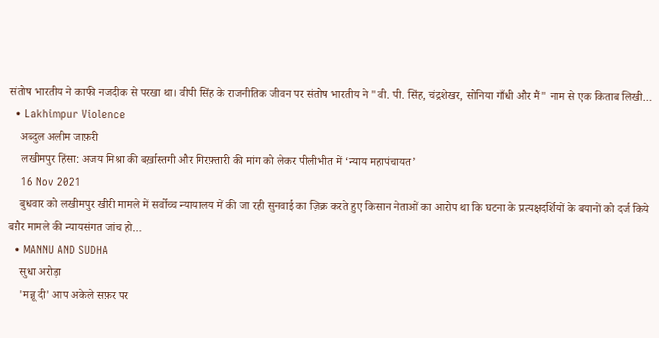संतोष भारतीय ने काफी नजदीक से परखा था। वीपी सिंह के राजनीतिक जीवन पर संतोष भारतीय ने "वी. पी. सिंह, चंद्रशेखर, सोनिया गाँधी और मैं" नाम से एक किताब लिखी…
  • Lakhimpur Violence
    अब्दुल अलीम जाफ़री
    लखीमपुर हिंसा: अजय मिश्रा की बर्ख़ास्तगी और गिरफ़्तारी की मांग को लेकर पीलीभीत में ‘न्याय महापंचायत’
    16 Nov 2021
    बुधवार को लखीमपुर खीरी मामले में सर्वोच्च न्यायालय में की जा रही सुनवाई का ज़िक्र करते हुए किसान नेताओं का आरोप था कि घटना के प्रत्यक्षदर्शियों के बयानों को दर्ज किये बग़ैर मामले की न्यायसंगत जांच हो…
  • MANNU AND SUDHA
    सुधा अरोड़ा
    'मन्नू दी' आप अकेले सफ़र पर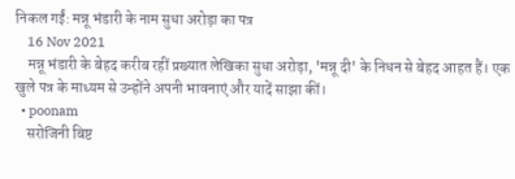निकल गईं: मन्नू भंडारी के नाम सुधा अरोड़ा का पत्र
    16 Nov 2021
    मन्नू भंडारी के बेहद करीब रहीं प्रख्यात लेखिका सुधा अरोड़ा, 'मन्नू दी' के निधन से बेहद आहत हैं। एक खुले पत्र के माध्यम से उन्होंने अपनी भावनाएं और यादें साझा कीं।
  • poonam
    सरोजिनी बिष्ट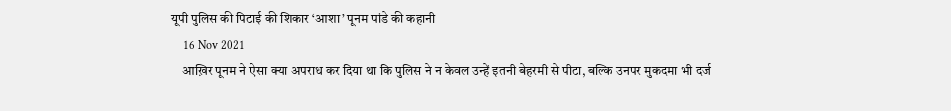यूपी पुलिस की पिटाई की शिकार ‘आशा’ पूनम पांडे की कहानी
    16 Nov 2021
    आख़िर पूनम ने ऐसा क्या अपराध कर दिया था कि पुलिस ने न केवल उन्हें इतनी बेहरमी से पीटा, बल्कि उनपर मुकदमा भी दर्ज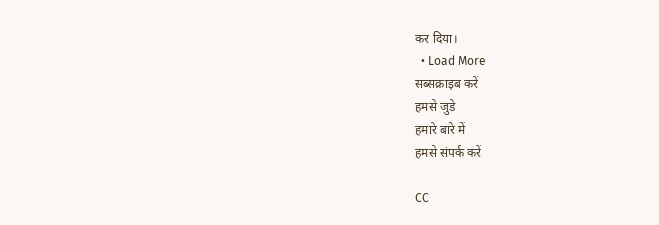कर दिया।
  • Load More
सब्सक्राइब करें
हमसे जुडे
हमारे बारे में
हमसे संपर्क करें

CC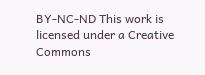BY-NC-ND This work is licensed under a Creative Commons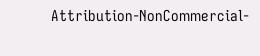Attribution-NonCommercial-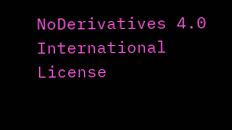NoDerivatives 4.0 International License